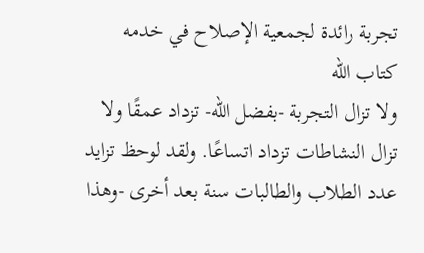تجربة رائدة لجمعية الإصلاح في خدمه کتاب الله
ولا تزال التجربة -بفضل الله- تزداد عمقًا ولا
تزال النشاطات تزداد اتساعًا. ولقد لوحظ تزايد عدد الطلاب والطالبات سنة بعد أخرى -وهذا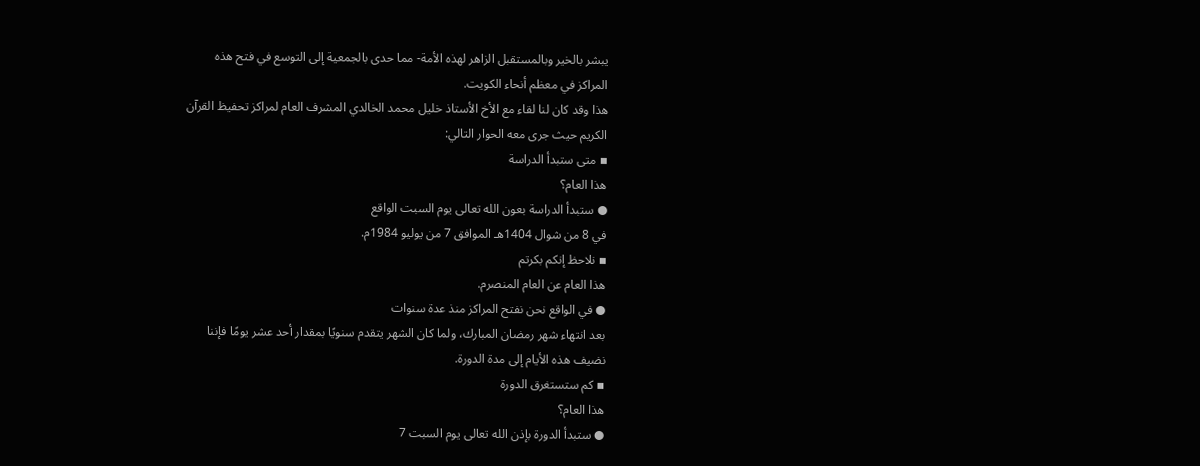يبشر بالخير وبالمستقبل الزاهر لهذه الأمة- مما حدى بالجمعية إلى التوسع في فتح هذه
المراكز في معظم أنحاء الكويت.
هذا وقد كان لنا لقاء مع الأخ الأستاذ خليل محمد الخالدي المشرف العام لمراكز تحفيظ القرآن
الكريم حيث جرى معه الحوار التالي:
▪ متى ستبدأ الدراسة
هذا العام؟
● ستبدأ الدراسة بعون الله تعالى يوم السبت الواقع
في 8 من شوال 1404هـ الموافق 7 من يوليو 1984م.
▪ نلاحظ إنكم بكرتم
هذا العام عن العام المنصرم.
● في الواقع نحن نفتح المراكز منذ عدة سنوات
بعد انتهاء شهر رمضان المبارك، ولما كان الشهر يتقدم سنويًا بمقدار أحد عشر يومًا فإننا
نضيف هذه الأيام إلى مدة الدورة.
▪ كم ستستغرق الدورة
هذا العام؟
● ستبدأ الدورة بإذن الله تعالى يوم السبت 7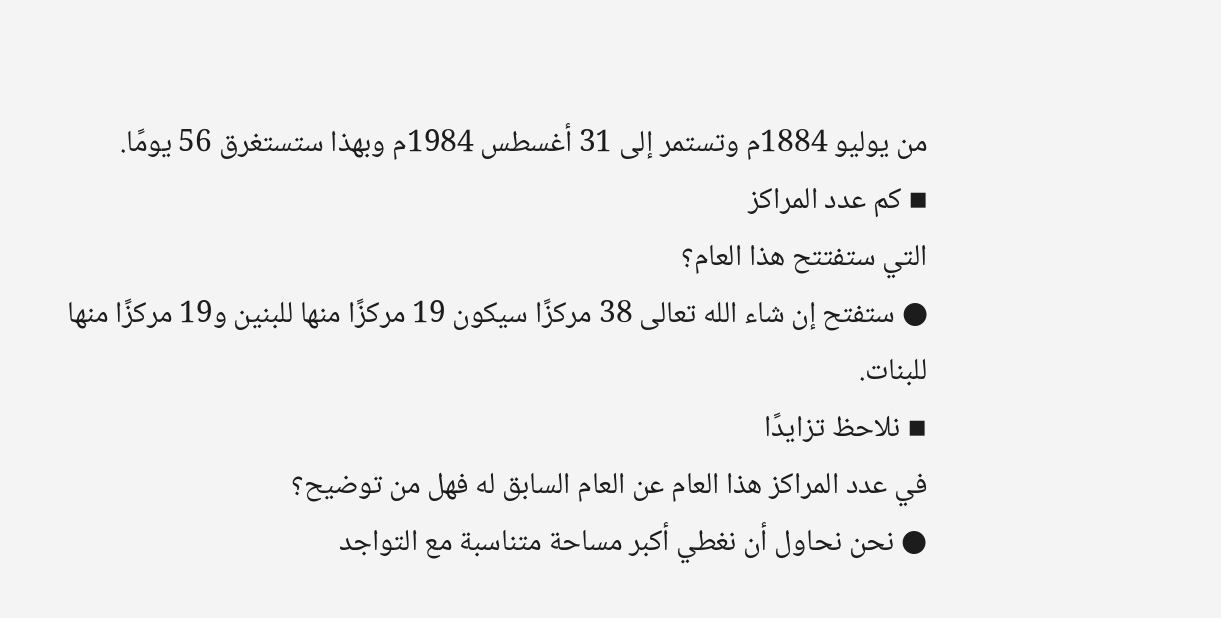من يوليو 1884م وتستمر إلى 31 أغسطس 1984م وبهذا ستستغرق 56 يومًا.
▪ كم عدد المراكز
التي ستفتتح هذا العام؟
● ستفتح إن شاء الله تعالى 38 مركزًا سيكون 19 مركزًا منها للبنين و19 مركزًا منها للبنات.
▪ نلاحظ تزايدًا
في عدد المراكز هذا العام عن العام السابق له فهل من توضيح؟
● نحن نحاول أن نغطي أكبر مساحة متناسبة مع التواجد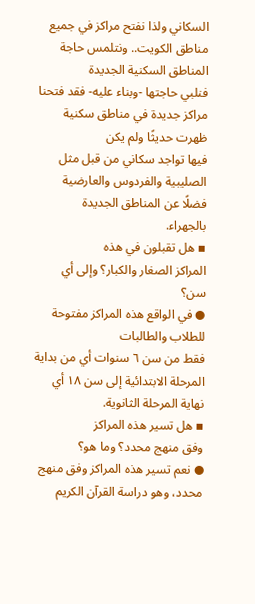السكاني ولذا نفتح مراكز في جميع مناطق الكويت.. ونتلمس حاجة المناطق السكنية الجديدة
فنلبي حاجتها -وبناء عليه- فقد فتحنا مراكز جديدة في مناطق سكنية ظهرت حديثًا ولم يكن
فيها تواجد سكاني من قبل مثل الصليبية والفردوس والعارضية فضلًا عن المناطق الجديدة
بالجهراء.
▪ هل تقبلون في هذه
المراكز الصغار والكبار؟ وإلى أي سن؟
● في الواقع هذه المراكز مفتوحة للطلاب والطالبات
فقط من سن ٦ سنوات أي من بداية المرحلة الابتدائية إلى سن ١٨ أي نهاية المرحلة الثانوية.
▪ هل تسير هذه المراكز
وفق منهج محدد؟ وما هو؟
● نعم تسير هذه المراكز وفق منهج محدد، وهو دراسة القرآن الكريم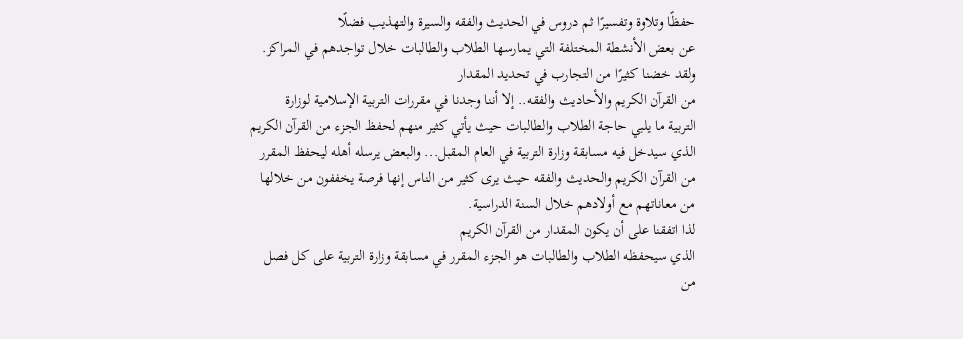حفظًا وتلاوة وتفسيرًا ثم دروس في الحديث والفقه والسيرة والتهذيب فضلًا
عن بعض الأنشطة المختلفة التي يمارسها الطلاب والطالبات خلال تواجدهم في المراكز.
ولقد خضنا كثيرًا من التجارب في تحديد المقدار
من القرآن الكريم والأحاديث والفقه.. إلا أننا وجدنا في مقررات التربية الإسلامية لوزارة
التربية ما يلبي حاجة الطلاب والطالبات حيث يأتي كثير منهم لحفظ الجزء من القرآن الكريم
الذي سيدخل فيه مسابقة وزارة التربية في العام المقبل... والبعض يرسله أهله ليحفظ المقرر
من القرآن الكريم والحديث والفقه حيث يرى كثير من الناس إنها فرصة يخففون من خلالها
من معاناتهم مع أولادهم خلال السنة الدراسية.
لذا اتفقنا على أن يكون المقدار من القرآن الكريم
الذي سيحفظه الطلاب والطالبات هو الجزء المقرر في مسابقة وزارة التربية على كل فصل
من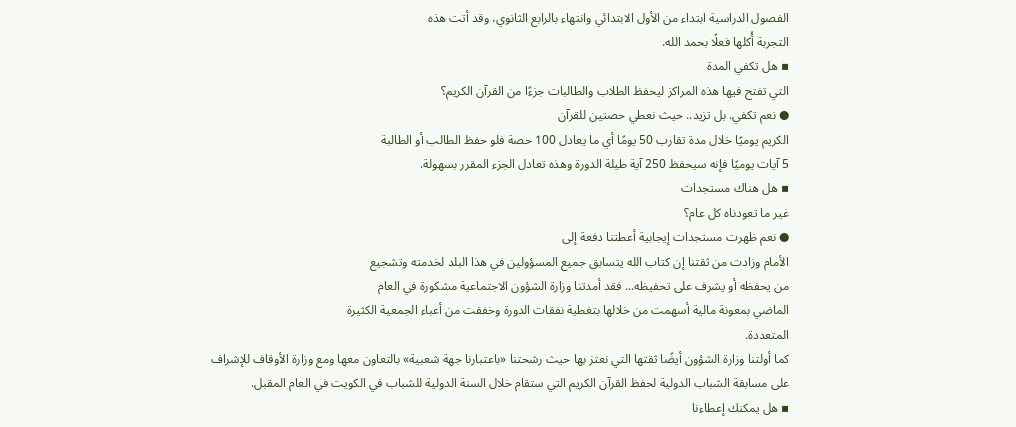الفصول الدراسية ابتداء من الأول الابتدائي وانتهاء بالرابع الثانوي، وقد أتت هذه
التجربة أُكلها فعلًا بحمد الله.
▪ هل تكفي المدة
التي تفتح فيها هذه المراكز ليحفظ الطلاب والطالبات جزءًا من القرآن الكريم؟
● نعم تكفي. بل تزيد.. حيث نعطي حصتين للقرآن
الكريم يوميًا خلال مدة تقارب 50 يومًا أي ما يعادل 100 حصة فلو حفظ الطالب أو الطالبة
5 آيات يوميًا فإنه سيحفظ 250 آية طيلة الدورة وهذه تعادل الجزء المقرر بسهولة.
▪ هل هناك مستجدات
غير ما تعودناه كل عام؟
● نعم ظهرت مستجدات إيجابية أعطتنا دفعة إلى
الأمام وزادت من ثقتنا إن كتاب الله يتسابق جميع المسؤولين في هذا البلد لخدمته وتشجيع
من يحفظه أو يشرف على تحفيظه... فقد أمدتنا وزارة الشؤون الاجتماعية مشكورة في العام
الماضي بمعونة مالية أسهمت من خلالها بتغطية نفقات الدورة وخففت من أعباء الجمعية الكثيرة
المتعددة.
كما أولتنا وزارة الشؤون أيضًا ثقتها التي نعتز بها حيث رشحتنا «باعتبارنا جهة شعبية» بالتعاون معها ومع وزارة الأوقاف للإشراف على مسابقة الشباب الدولية لحفظ القرآن الكريم التي ستقام خلال السنة الدولية للشباب في الكويت في العام المقبل.
▪ هل يمكنك إعطاءنا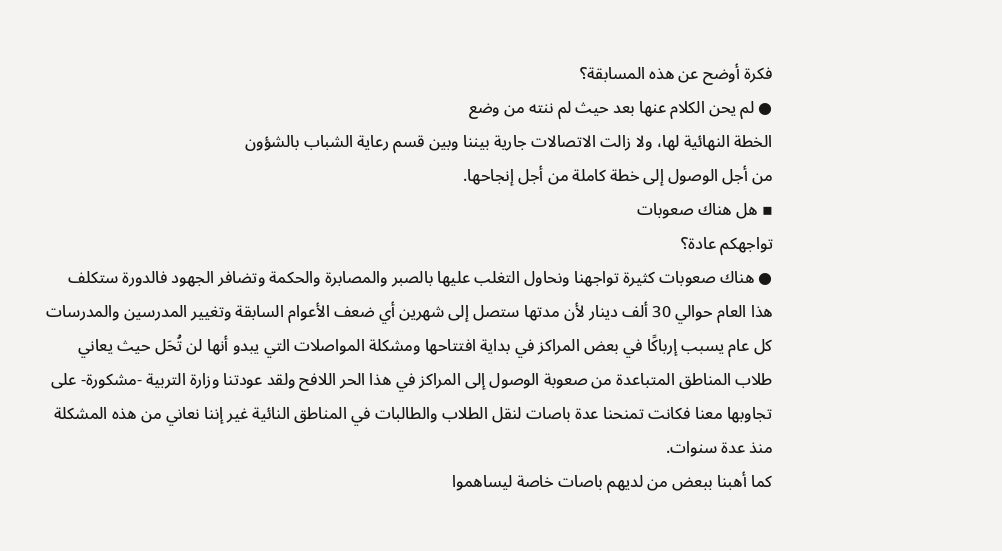فكرة أوضح عن هذه المسابقة؟
● لم يحن الكلام عنها بعد حيث لم ننته من وضع
الخطة النهائية لها، ولا زالت الاتصالات جارية بيننا وبين قسم رعاية الشباب بالشؤون
من أجل الوصول إلى خطة كاملة من أجل إنجاحها.
▪ هل هناك صعوبات
تواجهكم عادة؟
● هناك صعوبات كثيرة تواجهنا ونحاول التغلب عليها بالصبر والمصابرة والحكمة وتضافر الجهود فالدورة ستكلف هذا العام حوالي 30 ألف دينار لأن مدتها ستصل إلى شهرين أي ضعف الأعوام السابقة وتغيير المدرسين والمدرسات كل عام يسبب إرباكًا في بعض المراكز في بداية افتتاحها ومشكلة المواصلات التي يبدو أنها لن تُحَل حيث يعاني طلاب المناطق المتباعدة من صعوبة الوصول إلى المراكز في هذا الحر اللافح ولقد عودتنا وزارة التربية -مشكورة- على تجاوبها معنا فكانت تمنحنا عدة باصات لنقل الطلاب والطالبات في المناطق النائية غير إننا نعاني من هذه المشكلة منذ عدة سنوات.
كما أهبنا ببعض من لديهم باصات خاصة ليساهموا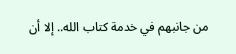من جانبهم في خدمة كتاب الله.. إلا أن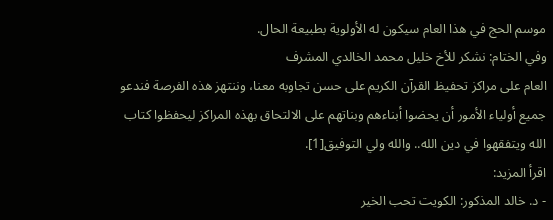موسم الحج في هذا العام سيكون له الأولوية بطبيعة الحال.
وفي الختام: نشكر للأخ خليل محمد الخالدي المشرف
العام على مراكز تحفيظ القرآن الكريم على حسن تجاوبه معنا، وننتهز هذه الفرصة فندعو
جميع أولياء الأمور أن يحضوا أبناءهم وبناتهم على الالتحاق بهذه المراكز ليحفظوا كتاب
الله ويتفقهوا في دين الله.. والله ولي التوفيق[1].
اقرأ المزيد:
- د. خالد المذكور: الكويت تحب الخير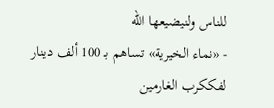للناس ولنيضيعها الله
- «نماء الخيرية» تساهم بـ 100 ألف دينار لفككرب الغارمين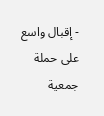- إقبال واسع على حملة جمعية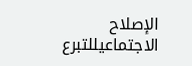الإصلاح الاجتماعيللتبرع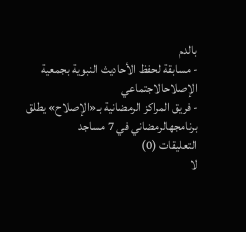بالدم
- مسابقة لحفظ الأحاديث النبوية بجمعية الإصلاحالاجتماعي
- فريق المراكز الرمضانية بـ«الإصلاح» يطلق برنامجهالرمضاني في 7 مساجد
التعليقات (0)
لا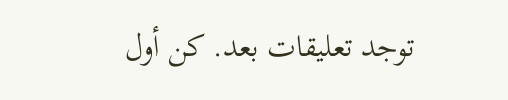توجد تعليقات بعد. كن أول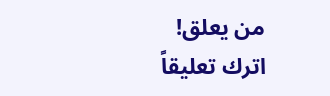من يعلق!
اترك تعليقاً